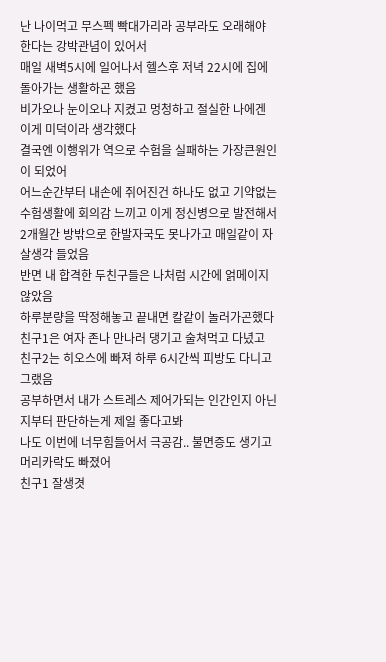난 나이먹고 무스펙 빡대가리라 공부라도 오래해야 한다는 강박관념이 있어서
매일 새벽5시에 일어나서 헬스후 저녁 22시에 집에 돌아가는 생활하곤 했음
비가오나 눈이오나 지켰고 멍청하고 절실한 나에겐 이게 미덕이라 생각했다
결국엔 이행위가 역으로 수험을 실패하는 가장큰원인이 되었어
어느순간부터 내손에 쥐어진건 하나도 없고 기약없는 수험생활에 회의감 느끼고 이게 정신병으로 발전해서
2개월간 방밖으로 한발자국도 못나가고 매일같이 자살생각 들었음
반면 내 합격한 두친구들은 나처럼 시간에 얽메이지 않았음
하루분량을 딱정해놓고 끝내면 칼같이 놀러가곤했다
친구1은 여자 존나 만나러 댕기고 술쳐먹고 다녔고
친구2는 히오스에 빠져 하루 6시간씩 피방도 다니고 그랬음
공부하면서 내가 스트레스 제어가되는 인간인지 아닌지부터 판단하는게 제일 좋다고봐
나도 이번에 너무힘들어서 극공감.. 불면증도 생기고 머리카락도 빠졌어
친구1 잘생겻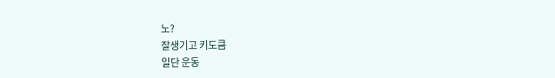노?
잘생기고 키도큼
일단 운동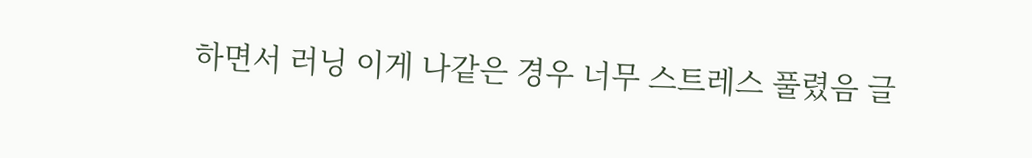하면서 러닝 이게 나같은 경우 너무 스트레스 풀렸음 글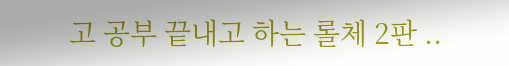고 공부 끝내고 하는 롤체 2판 ..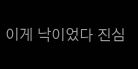이게 낙이었다 진심